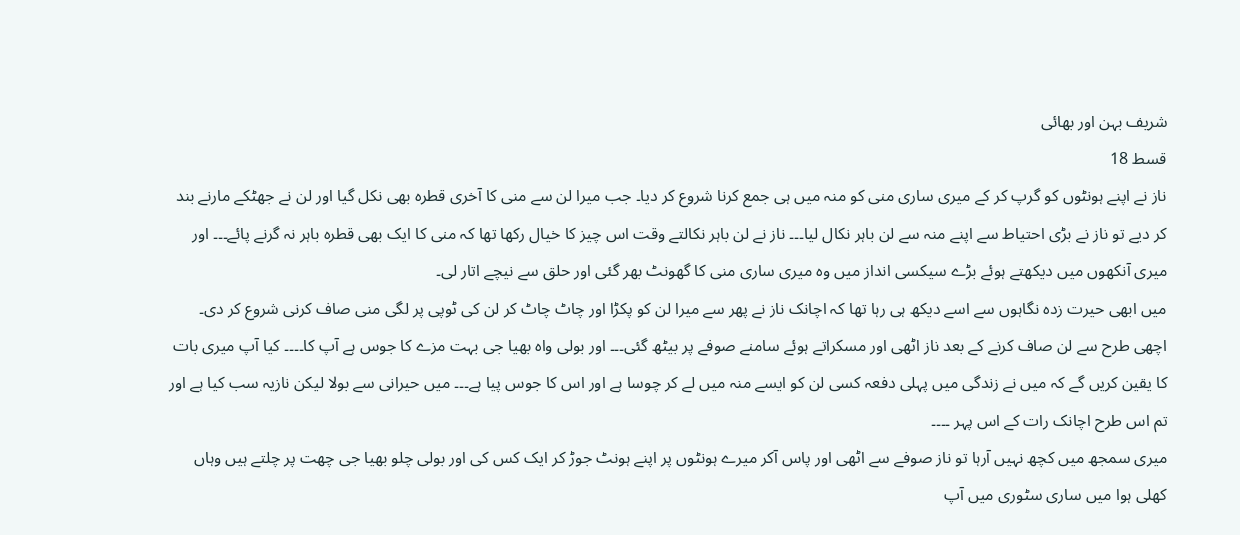شریف بہن اور بھائی
قسط 18
ناز نے اپنے ہونٹوں کو گرپ کر کے میری ساری منی کو منہ میں ہی جمع کرنا شروع کر دیا۔ جب میرا لن سے منی کا آخری قطرہ بھی نکل گیا اور لن نے جھٹکے مارنے بند کر دیے تو ناز نے بڑی احتیاط سے اپنے منہ سے لن باہر نکال لیا۔۔۔ ناز نے لن باہر نکالتے وقت اس چیز کا خیال رکھا تھا کہ منی کا ایک بھی قطرہ باہر نہ گرنے پائے۔۔۔ اور میری آنکھوں میں دیکھتے ہوئے بڑے سیکسی انداز میں وہ میری ساری منی کا گھونٹ بھر گئی اور حلق سے نیچے اتار لی۔
میں ابھی حیرت زدہ نگاہوں سے اسے دیکھ ہی رہا تھا کہ اچانک ناز نے پھر سے میرا لن کو پکڑا اور چاٹ چاٹ کر لن کی ٹوپی پر لگی منی صاف کرنی شروع کر دی۔ اچھی طرح سے لن صاف کرنے کے بعد ناز اٹھی اور مسکراتے ہوئے سامنے صوفے پر بیٹھ گئی۔۔۔ اور بولی واہ بھیا جی بہت مزے کا جوس ہے آپ کا۔۔۔۔ کیا آپ میری بات کا یقین کریں گے کہ میں نے زندگی میں پہلی دفعہ کسی لن کو ایسے منہ میں لے کر چوسا ہے اور اس کا جوس پیا ہے۔۔۔ میں حیرانی سے بولا لیکن نازیہ سب کیا ہے اور تم اس طرح اچانک رات کے اس پہر ۔۔۔۔
میری سمجھ میں کچھ نہیں آرہا تو ناز صوفے سے اٹھی اور پاس آکر میرے ہونٹوں پر اپنے ہونٹ جوڑ کر ایک کس کی اور بولی چلو بھیا جی چھت پر چلتے ہیں وہاں کھلی ہوا میں ساری سٹوری میں آپ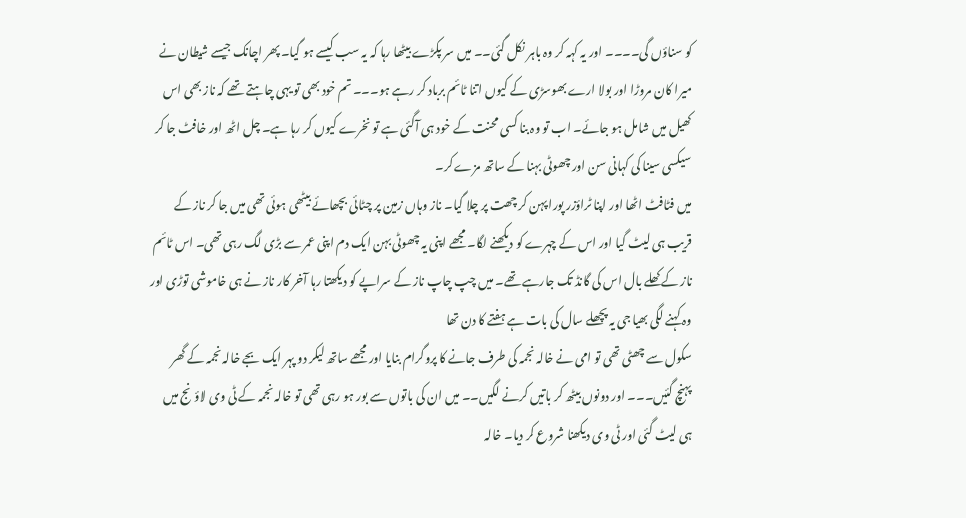کو سناؤں گی۔۔۔۔ اور یہ کہہ کر وہ باہر نکل گئی۔۔ میں سر پکڑے بیٹھا رہا کہ یہ سب کیسے ہو گیا۔ پھر اچانک جیسے شیطان نے میرا کان مروڑا اور بولا ارے بھوسڑی کے کیوں اتنا ٹائم برباد کر رہے ہو۔۔۔ تم خود بھی تو یہی چاہتے تھے کہ ناز بھی اس کھیل میں شامل ہو جائے۔ اب تو وہ بنا کسی محنت کے خود ہی آگئی ہے تو نخرے کیوں کر رہا ہے۔ چل اٹھ اور خافٹ جا کر سیکسی سینا کی کہانی سن اور چھوٹی بہنا کے ساتھ مزے کر۔
میں فٹافٹ اٹھا اور اپنا ٹراؤزر پورا پہن کر چھت پر چلا گیا۔ ناز وہاں زمین پر چٹائی بچھائے بیٹھی ہوئی تھی میں جا کر ناز کے قریب ہی لیٹ گیا اور اس کے چہرے کو دیکھنے لگا۔ مجھے اپنی یہ چھوٹی بہن ایک دم اپنی عمر سے بڑی لگ رہی تھی۔ اس ٹائم ناز کے کھلے بال اس کی گانڈ تک جارہے تھے۔ میں چپ چاپ ناز کے سراپے کو دیکھتا رہا آخر کار ناز نے ہی خاموشی توڑی اور وہ کہنے لگی بھیا جی یہ پچھلے سال کی بات ہے ہفتے کا دن تھا
سکول سے چھٹی تھی تو امی نے خالہ نجمہ کی طرف جانے کا پروگرام بنایا اور مجھے ساتھ لیکر دو پہر ایک بجے خالہ نجمہ کے گھر پہنچ گئیں۔۔۔ اور دونوں بیٹھ کر باتیں کرنے لگیں۔۔ میں ان کی باتوں سے بور ہو رہی تھی تو خالہ نجمہ کے ٹی وی لاؤنج میں ہی لیٹ گئی اور ٹی وی دیکھنا شروع کر دیا۔ خالہ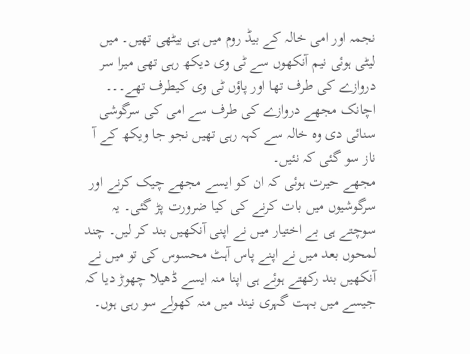نجمہ اور امی خالہ کے بیڈ روم میں ہی بیٹھی تھیں۔ میں لیٹی ہوئی نیم آنکھوں سے ٹی وی دیکھ رہی تھی میرا سر دروازے کی طرف تھا اور پاؤں ٹی وی کیطرف تھے۔۔۔ اچانک مجھے دروازے کی طرف سے امی کی سرگوشی سنائی دی وہ خالہ سے کہہ رہی تھیں نجو جا ویکھ کے آ ناز سو گئی کہ نئیں۔
مجھے حیرت ہوئی کہ ان کو ایسے مجھے چیک کرنے اور سرگوشیوں میں بات کرنے کی کیا ضرورت پڑ گئی۔ یہ سوچتے ہی بے اختیار میں نے اپنی آنکھیں بند کر لیں۔ چند لمحوں بعد میں نے اپنے پاس آہٹ محسوس کی تو میں نے آنکھیں بند رکھتے ہوئے ہی اپنا منہ ایسے ڈھیلا چھوڑ دیا کہ جیسے میں بہت گہری نیند میں منہ کھولے سو رہی ہوں۔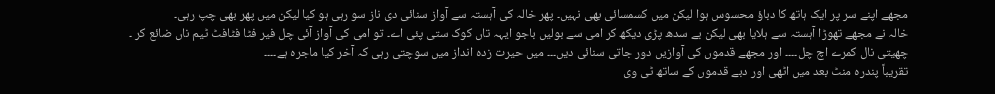مجھے اپنے سر پر ایک ہاتھ کا دباؤ محسوس ہوا لیکن میں کسمسائی بھی نہیں۔ پھر خالہ کی آہستہ سے آواز سنائی دی ناز سو رہی ہو کیا لیکن میں پھر بھی چپ رہی۔
خالہ نے مجھے تھوڑا آہستہ سے ہلایا بھی لیکن بے سدھ پڑی دیکھ کر امی سے بولیں باجو ایہہ تاں کوک ستی پئی اے۔ تو امی کی آواز آئی چل فیر فٹا فٹافٹ ٹیم ناں ضائع کر ۔ چھیتی نال کمرے اچ چل۔۔۔۔ اور مجھے قدموں کی آوازیں دور جاتی سنائی دیں۔۔۔ میں حیرت زدہ انداز میں سوچتی رہی کہ آخر کیا ماجرہ ہے۔۔۔۔
تقریباً پندرہ منٹ بعد میں اٹھی اور دبے قدموں کے ساتھ ٹی وی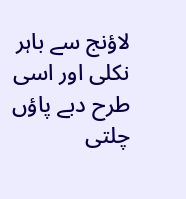لاؤنج سے باہر نکلی اور اسی طرح دبے پاؤں چلتی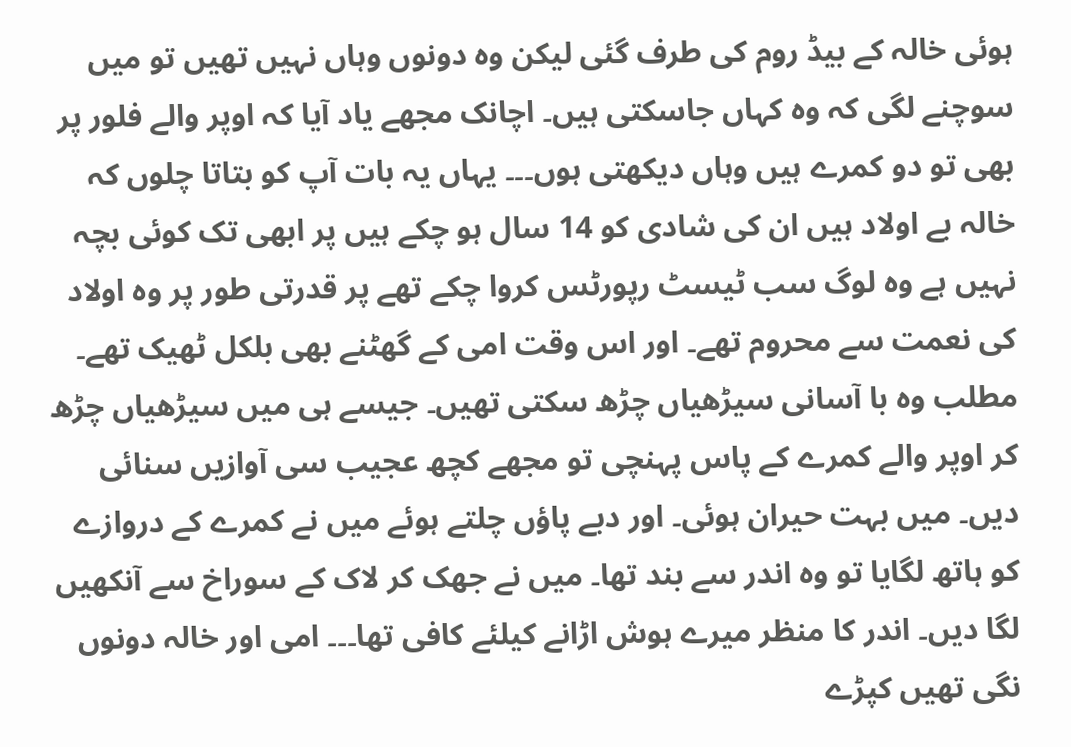ہوئی خالہ کے بیڈ روم کی طرف گئی لیکن وہ دونوں وہاں نہیں تھیں تو میں سوچنے لگی کہ وہ کہاں جاسکتی ہیں۔ اچانک مجھے یاد آیا کہ اوپر والے فلور پر بھی تو دو کمرے ہیں وہاں دیکھتی ہوں۔۔۔ یہاں یہ بات آپ کو بتاتا چلوں کہ خالہ بے اولاد ہیں ان کی شادی کو 14 سال ہو چکے ہیں پر ابھی تک کوئی بچہ نہیں ہے وہ لوگ سب ٹیسٹ رپورٹس کروا چکے تھے پر قدرتی طور پر وہ اولاد کی نعمت سے محروم تھے۔ اور اس وقت امی کے گھٹنے بھی بلکل ٹھیک تھے۔
مطلب وہ با آسانی سیڑھیاں چڑھ سکتی تھیں۔ جیسے ہی میں سیڑھیاں چڑھ کر اوپر والے کمرے کے پاس پہنچی تو مجھے کچھ عجیب سی آوازیں سنائی دیں۔ میں بہت حیران ہوئی۔ اور دبے پاؤں چلتے ہوئے میں نے کمرے کے دروازے کو ہاتھ لگایا تو وہ اندر سے بند تھا۔ میں نے جھک کر لاک کے سوراخ سے آنکھیں لگا دیں۔ اندر کا منظر میرے ہوش اڑانے کیلئے کافی تھا۔۔۔ امی اور خالہ دونوں نگی تھیں کپڑے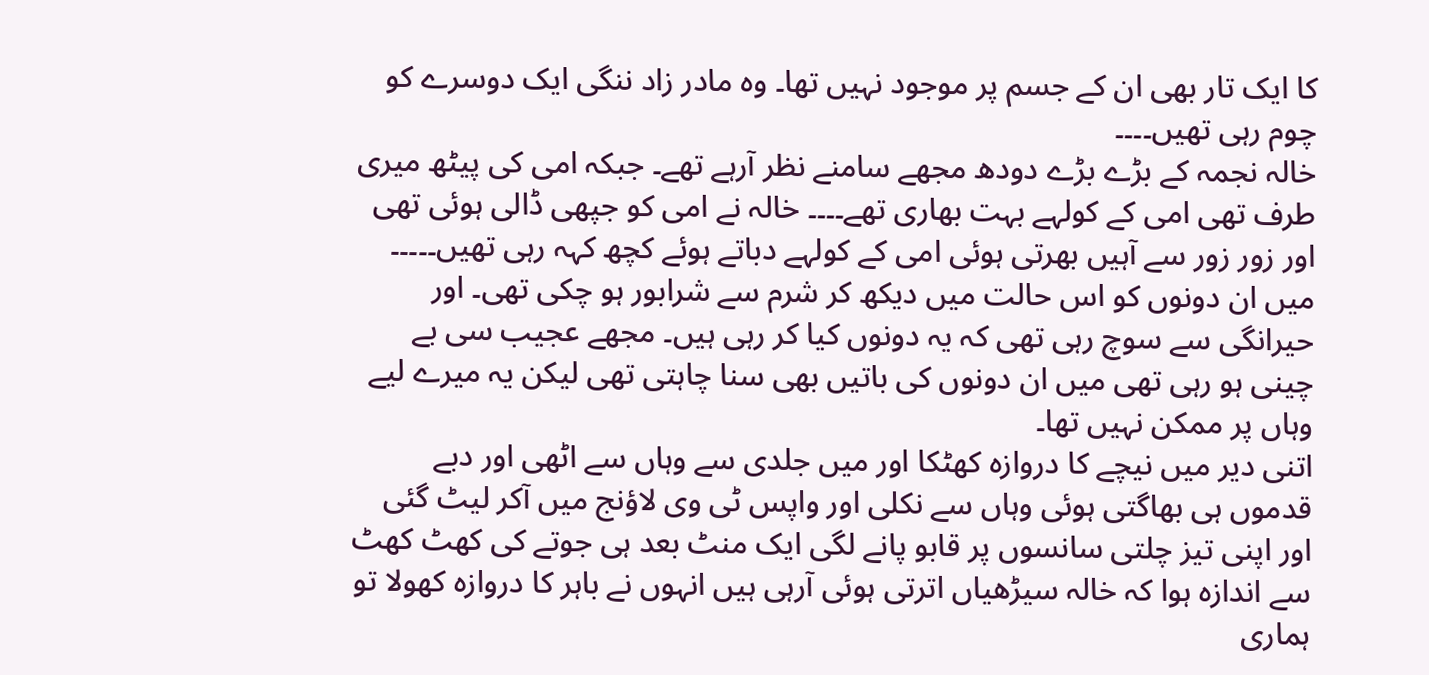کا ایک تار بھی ان کے جسم پر موجود نہیں تھا۔ وہ مادر زاد ننگی ایک دوسرے کو چوم رہی تھیں۔۔۔۔
خالہ نجمہ کے بڑے بڑے دودھ مجھے سامنے نظر آرہے تھے۔ جبکہ امی کی پیٹھ میری طرف تھی امی کے کولہے بہت بھاری تھے۔۔۔۔ خالہ نے امی کو جپھی ڈالی ہوئی تھی اور زور زور سے آہیں بھرتی ہوئی امی کے کولہے دباتے ہوئے کچھ کہہ رہی تھیں۔۔۔۔۔ میں ان دونوں کو اس حالت میں دیکھ کر شرم سے شرابور ہو چکی تھی۔ اور حیرانگی سے سوچ رہی تھی کہ یہ دونوں کیا کر رہی ہیں۔ مجھے عجیب سی بے چینی ہو رہی تھی میں ان دونوں کی باتیں بھی سنا چاہتی تھی لیکن یہ میرے لیے وہاں پر ممکن نہیں تھا۔
اتنی دیر میں نیچے کا دروازہ کھٹکا اور میں جلدی سے وہاں سے اٹھی اور دبے قدموں ہی بھاگتی ہوئی وہاں سے نکلی اور واپس ٹی وی لاؤنج میں آکر لیٹ گئی اور اپنی تیز چلتی سانسوں پر قابو پانے لگی ایک منٹ بعد ہی جوتے کی کھٹ کھٹ سے اندازہ ہوا کہ خالہ سیڑھیاں اترتی ہوئی آرہی ہیں انہوں نے باہر کا دروازہ کھولا تو ہماری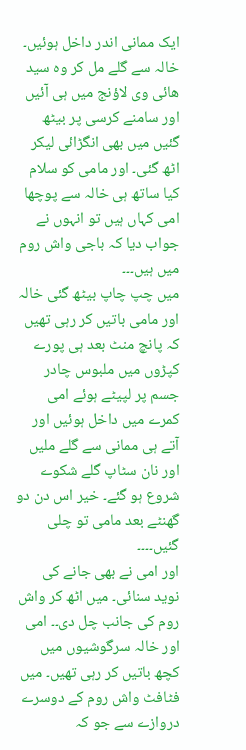ایک ممانی اندر داخل ہوئیں۔ خالہ سے گلے مل کر وہ سید ھائی وی لاؤنج میں ہی آئیں اور سامنے کرسی پر بیٹھ گئیں میں بھی انگڑائی لیکر اٹھ گئی۔ اور مامی کو سلام کیا ساتھ ہی خالہ سے پوچھا امی کہاں ہیں تو انہوں نے جواب دیا کہ باجی واش روم میں ہیں۔۔۔
میں چپ چاپ بیٹھ گئی خالہ اور مامی باتیں کر رہی تھیں کہ پانچ منٹ بعد ہی پورے کپڑوں میں ملبوس چادر جسم پر لپیٹے ہوئے امی کمرے میں داخل ہوئیں اور آتے ہی ممانی سے گلے ملیں اور نان سٹاپ گلے شکوے شروع ہو گئے۔ خیر اس دن دو گھنٹے بعد مامی تو چلی گئیں۔۔۔۔
اور امی نے بھی جانے کی نوید سنائی۔ میں اٹھ کر واش روم کی جانب چل دی۔۔ امی اور خالہ سرگوشیوں میں کچھ باتیں کر رہی تھیں۔ میں فٹافٹ واش روم کے دوسرے دروازے سے جو کہ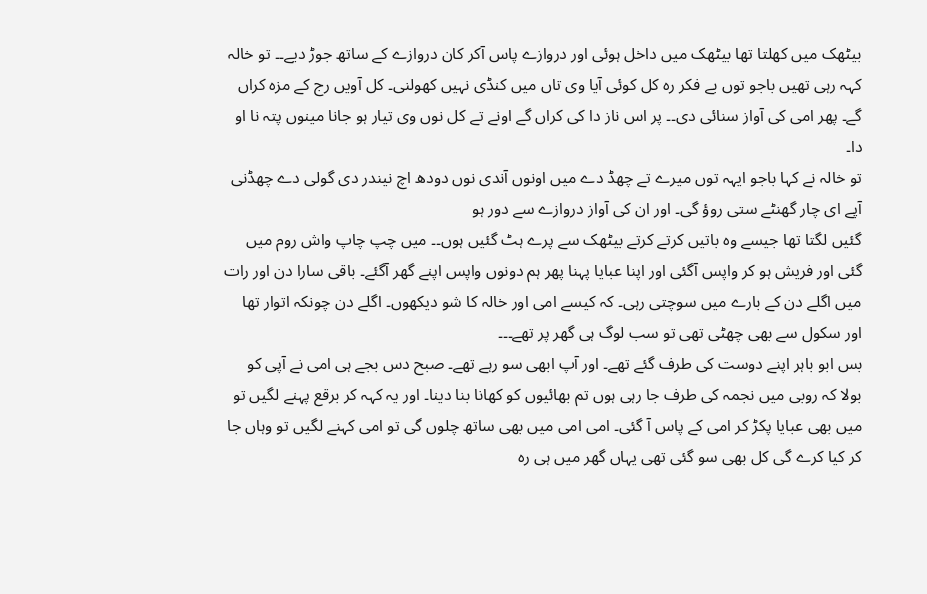بیٹھک میں کھلتا تھا بیٹھک میں داخل ہوئی اور دروازے پاس آکر کان دروازے کے ساتھ جوڑ دیے۔۔ تو خالہ کہہ رہی تھیں باجو توں بے فکر رہ کل کوئی آیا وی تاں میں کنڈی نہیں کھولنی۔ کل آویں رج کے مزہ کراں گے۔ پھر امی کی آواز سنائی دی۔۔ پر اس ناز دا کی کراں گے اونے تے کل نوں وی تیار ہو جانا مینوں پتہ نا او دا۔
تو خالہ نے کہا باجو ایہہ توں میرے تے چھڈ دے میں اونوں آندی نوں دودھ اچ نیندر دی گولی دے چھڈنی آپے ای چار گھنٹے ستی روؤ گی۔ اور ان کی آواز دروازے سے دور ہو
گئیں لگتا تھا جیسے وہ باتیں کرتے کرتے بیٹھک سے پرے ہٹ گئیں ہوں۔۔ میں چپ چاپ واش روم میں گئی اور فریش ہو کر واپس آگئی اور اپنا عبایا پہنا پھر ہم دونوں واپس اپنے گھر آگئے۔ باقی سارا دن اور رات میں اگلے دن کے بارے میں سوچتی رہی۔ کہ کیسے امی اور خالہ کا شو دیکھوں۔ اگلے دن چونکہ اتوار تھا اور سکول سے بھی چھٹی تھی تو سب لوگ ہی گھر پر تھے۔۔۔
بس ابو باہر اپنے دوست کی طرف گئے تھے۔ اور آپ ابھی سو رہے تھے۔ صبح دس بجے ہی امی نے آپی کو بولا کہ روبی میں نجمہ کی طرف جا رہی ہوں تم بھائیوں کو کھانا بنا دینا۔ اور یہ کہہ کر برقع پہنے لگیں تو میں بھی عبایا پکڑ کر امی کے پاس آ گئی۔ امی امی میں بھی ساتھ چلوں گی تو امی کہنے لگیں تو وہاں جا کر کیا کرے گی کل بھی سو گئی تھی یہاں گھر میں ہی رہ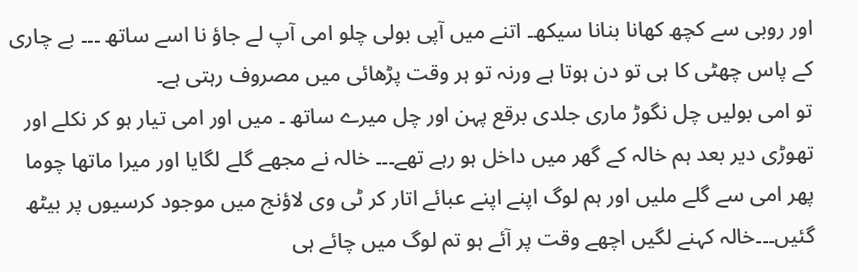اور روبی سے کچھ کھانا بنانا سیکھ۔ اتنے میں آپی بولی چلو امی آپ لے جاؤ نا اسے ساتھ ۔۔۔ بے چاری کے پاس چھٹی کا ہی تو دن ہوتا ہے ورنہ تو ہر وقت پڑھائی میں مصروف رہتی ہے۔
تو امی بولیں چل نگوڑ ماری جلدی برقع پہن اور چل میرے ساتھ ۔ میں اور امی تیار ہو کر نکلے اور تھوڑی دیر بعد ہم خالہ کے گھر میں داخل ہو رہے تھے۔۔۔ خالہ نے مجھے گلے لگایا اور میرا ماتھا چوما پھر امی سے گلے ملیں اور ہم لوگ اپنے اپنے عبائے اتار کر ٹی وی لاؤنج میں موجود کرسیوں پر بیٹھ گئیں۔۔۔خالہ کہنے لگیں اچھے وقت پر آئے ہو تم لوگ میں چائے ہی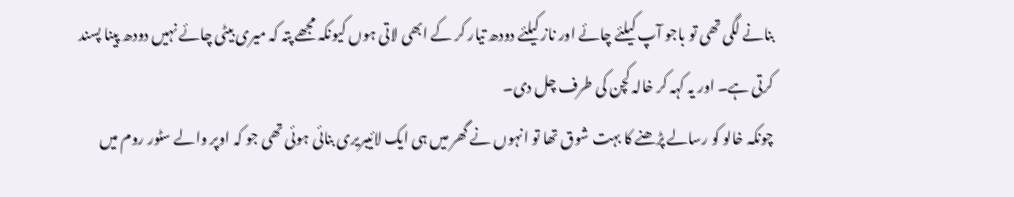بنانے لگی تھی تو باجو آپ کیلئے چائے اور ناز کیلئے دودھ تیار کر کے ابھی لاتی ہوں کیونکہ مجھے پتہ کہ میری بیٹی چائے نہیں دودھ پینا پسند کرتی ہے۔ اور یہ کہہ کر خالہ کچن کی طرف چل دی۔
چونکہ خالو کو رسالے پڑھنے کا بہت شوق تھا تو انہوں نے گھر میں ہی ایک لائیبریری بنائی ہوئی تھی جو کہ اوپر والے سٹور روم میں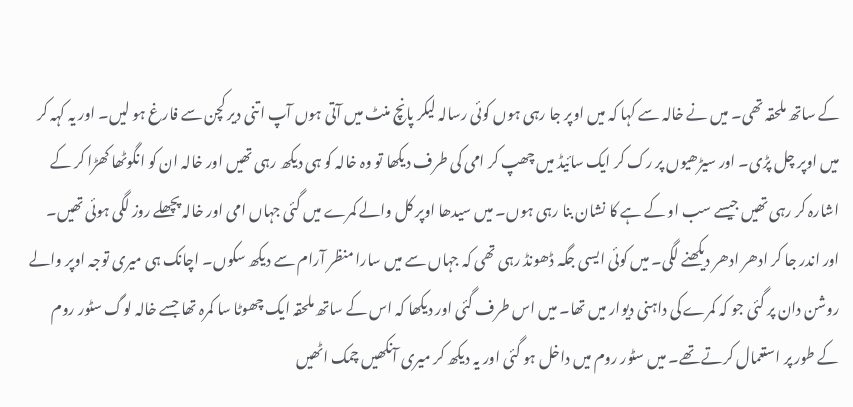کے ساتھ ملحقہ تھی۔ میں نے خالہ سے کہا کہ میں اوپر جا رہی ہوں کوئی رسالہ لیکر پانچ منٹ میں آتی ہوں آپ اتنی دیر کچن سے فارغ ہو لیں۔ اور یہ کہہ کر میں اوپر چل پڑی۔ اور سیڑھیوں پر رک کر ایک سائیڈ میں چھپ کر امی کی طرف دیکھا تو وہ خالہ کو ہی دیکھ رہی تھیں اور خالہ ان کو انگوٹھا کھڑا کر کے اشارہ کر رہی تھیں جیسے سب او کے ہے کا نشان بنا رہی ہوں۔ میں سیدھا اوپر کل والے کمرے میں گئی جہاں امی اور خالہ پچھلے روز لگی ہوئی تھیں۔
اور اندر جا کر ادھر ادھر دیکھنے لگی۔ میں کوئی ایسی جگہ ڈھونڈ رہی تھی کہ جہاں سے میں سارا منظر آرام سے دیکھ سکوں۔ اچانک ہی میری توجہ اوپر والے روشن دان پر گئی جو کہ کمرے کی داہنی دیوار میں تھا۔ میں اس طرف گئی اور دیکھا کہ اس کے ساتھ ملحقہ ایک چھوٹا سا کمرہ تھا جسے خالہ لوگ سٹور روم کے طور پر استعمال کرتے تھے۔ میں سٹور روم میں داخل ہو گئی اور یہ دیکھ کر میری آنکھیں چمک اٹھیں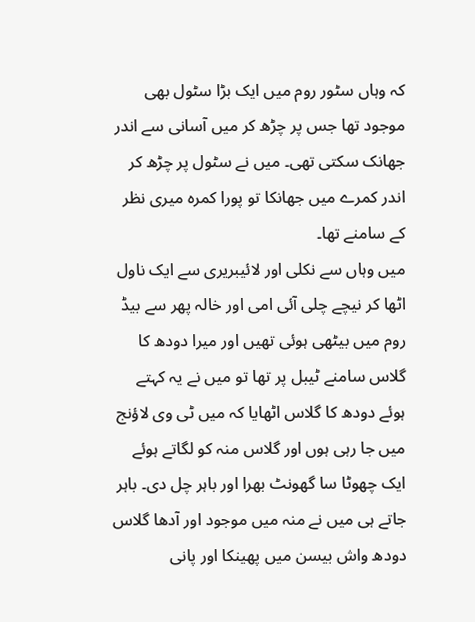کہ وہاں سٹور روم میں ایک بڑا سٹول بھی موجود تھا جس پر چڑھ کر میں آسانی سے اندر جھانک سکتی تھی۔ میں نے سٹول پر چڑھ کر اندر کمرے میں جھانکا تو پورا کمرہ میری نظر کے سامنے تھا۔
میں وہاں سے نکلی اور لائیبریری سے ایک ناول اٹھا کر نیچے چلی آئی امی اور خالہ پھر سے بیڈ روم میں بیٹھی ہوئی تھیں اور میرا دودھ کا گلاس سامنے ٹیبل پر تھا تو میں نے یہ کہتے ہوئے دودھ کا گلاس اٹھایا کہ میں ٹی وی لاؤنج میں جا رہی ہوں اور گلاس منہ کو لگاتے ہوئے ایک چھوٹا سا گھونٹ بھرا اور باہر چل دی۔ باہر جاتے ہی میں نے منہ میں موجود اور آدھا گلاس دودھ واش بیسن میں پھینکا اور پانی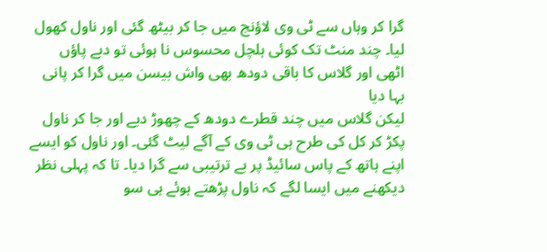گرا کر وہاں سے ٹی وی لاؤنج میں جا کر بیٹھ گئی اور ناول کھول لیا۔ چند منٹ تک کوئی ہلچل محسوس نا ہوئی تو دبے پاؤں اٹھی اور گلاس کا باقی دودھ بھی واش بیسن میں گرا کر پانی بہا دیا
لیکن گلاس میں چند قطرے دودھ کے چھوڑ دیے اور جا کر ناول پکڑ کر کل کی طرح ہی ٹی وی کے آگے لیٹ گئی۔ اور ناول کو ایسے اپنے ہاتھ کے پاس سائیڈ پر بے ترتیبی سے گرا دیا۔ تا کہ پہلی نظر دیکھنے میں ایسا لگے کہ ناول پڑھتے ہوئے ہی سو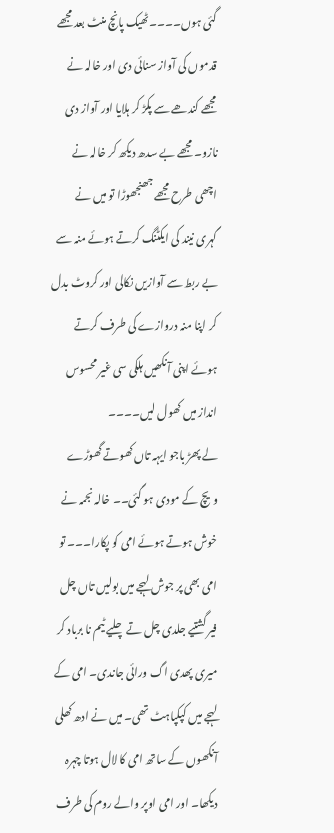گئی ہوں۔۔۔۔ٹھیک پانچ منٹ بعد مجھے قدموں کی آواز سنائی دی اور خالہ نے مجھے کندھے سے پکڑ کر ہلایا اور آواز دی نازو۔ مجھے بے سدھ دیکھ کر خالہ نے اچھی طرح مجھے جھنجھوڑا تو میں نے گہری نیند کی ایکٹنگ کرتے ہوئے منہ سے بے ربط سے آوازیں نکالی اور کروٹ بدل کر اپنا منہ دروازے کی طرف کرتے ہوئے اپنی آنکھیں ہلکی سی غیر محسوس انداز میں کھول لیں۔۔۔۔
لے پھڑ باجو ایہہ تاں کھوتے گھوڑے ویچ کے مودی ہو گئی۔۔ خالہ نجمہ نے خوش ہوتے ہوئے امی کو پکارا۔۔۔ تو امی بھی پر جوش لہجے میں بولیں تاں چل فیر گشتیے جلدی چل تے چلیے ٹیم نا برباد کر میری پھدی اگ ورائی جاندی۔ امی کے لہجے میں کپکپاہٹ تھی۔ میں نے ادھ کھلی آنکھوں کے ساتھ امی کا لال ہوتا چہرہ دیکھا۔ اور امی اوپر والے روم کی طرف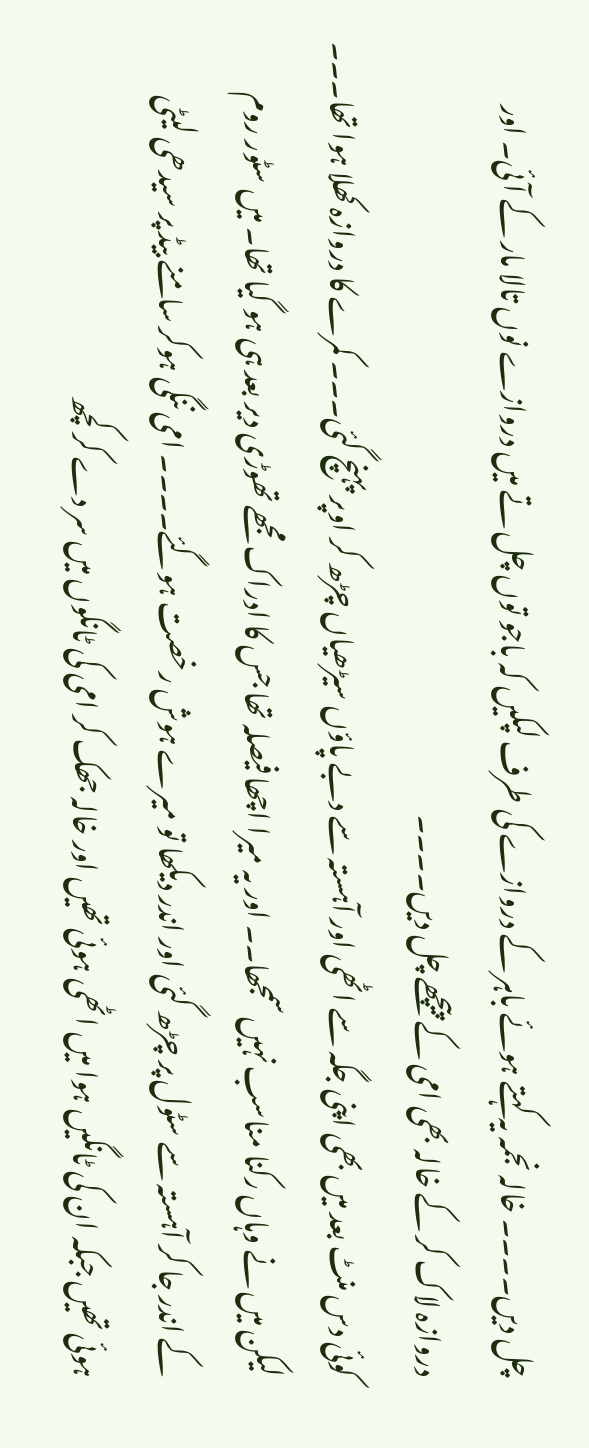چل دیں۔۔۔۔ خالہ نجمہ یہ کہتے ہوئے باہر کے دروازے کی طرف لپکیں کہ باجو توں چل تے میں دروازے نوں تالا مار کے آئی۔ اور دروازہ لاک کر کے خالہ بھی امی کے پیچھے چل دیں۔۔۔۔
کوئی دس منٹ بعد میں بھی اپنی جگہ سے اٹھی اور آہستہ سے دبے پاؤں سیڑھیاں چڑھ کر اوپر پہنچ گئی۔۔۔ کمرے کا دروازہ کھلا ہوا تھا۔۔۔ لیکن میں نے وہاں رکنا مناسب نہیں سمجھا۔۔ اور یہ میرا اچھا فیصلہ تھا جس کا ادراک مجھے تھوڑی دیر بعد ہی ہو گیا تھا۔ میں سٹور روم کے اندر جا کر آہستہ سے سٹول پر چڑھ گئی اور اندر دیکھا تو میرے ہوش رخصت ہوگئے۔۔۔۔ امی ننگی ہوکر سامنے بیڈ پر سیدھی لیٹی
ہوئی تھیں جبکہ ان کی ٹانگیں ہوا میں اٹھی ہوئی تھیں اور خالہ جھک کر امی کی ٹانگوں میں سر دے کر کچھ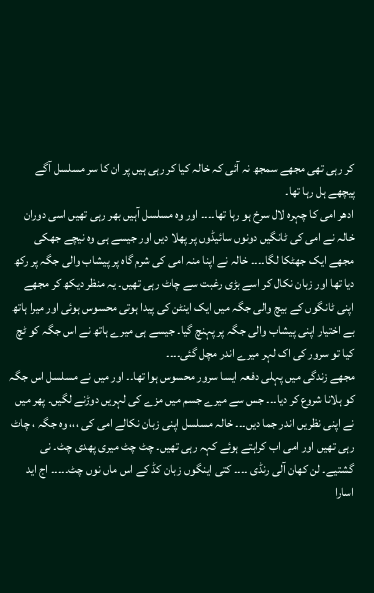کر رہی تھی مجھے سمجھ نہ آئی کہ خالہ کیا کر رہی ہیں پر ان کا سر مسلسل آگے پیچھے ہل رہا تھا۔
ادھر امی کا چہرہ لال سرخ ہو رہا تھا۔۔۔۔ اور وہ مسلسل آہیں بھر رہی تھیں اسی دوران خالہ نے امی کی ٹانگیں دونوں سائیڈوں پر پھلا دیں اور جیسے ہی وہ نیچے جھکی مجھے ایک جھٹکا لگا۔۔۔۔ خالہ نے اپنا منہ امی کی شرم گاہ پر پیشاب والی جگہ پر رکھ دیا تھا اور زبان نکال کر اسے بڑی رغبت سے چاٹ رہی تھیں۔ یہ منظر دیکھ کر مجھے اپنی ٹانگوں کے بیچ والی جگہ میں ایک اینٹن کی پیدا ہوتی محسوس ہوئی اور میرا ہاتھ بے اختیار اپنی پیشاب والی جگہ پر پہنچ گیا۔ جیسے ہی میرے ہاتھ نے اس جگہ کو ٹچ کیا تو سرور کی اک لہر میرے اندر مچل گئی۔۔۔۔
مجھے زندگی میں پہلی دفعہ ایسا سرور محسوس ہوا تھا۔۔ اور میں نے مسلسل اس جگہ کو ہلانا شروع کر دیا۔۔۔ جس سے میرے جسم میں مزے کی لہریں دوڑنے لگیں۔ پھر میں نے اپنی نظریں اندر جما دیں۔۔۔ خالہ مسلسل اپنی زبان نکالے امی کی ،،، وہ جگہ ، چاٹ رہی تھیں اور امی اب کراہتے ہوئے کہہ رہی تھیں۔ چٹ چٹ میری پھدی چٹ۔ نی گشتیے۔ لن کھان آلی رنڈی ۔۔۔۔ کتی اینگوں زبان کڈ کے اس ماں نوں چٹ۔۔۔۔۔ اج اید اسارا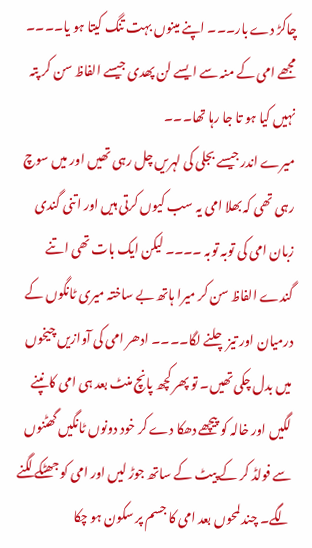چاکڑ دے بار۔۔۔ اپنے مینوں بہت تنگ کیتا ہو یا۔۔۔۔ مجھے امی کے منہ سے ایسے لن پھدی جیسے الفاظ سن کر پتہ نہیں کیا ہو تا جا رہا تھا۔۔۔
میرے اندر جیسے بجلی کی لہریں چل رہی تھیں اور میں سوچ رہی تھی کہ بھلا امی یہ سب کیوں کرتی ہیں اور اتنی گندی زبان امی کی توبہ توبہ ۔۔۔۔ لیکن ایک بات تھی اتنے گندے الفاظ سن کر میرا ہاتھ بے ساختہ میری ٹانگوں کے درمیان اور تیز چلنے لگا۔۔۔۔ ادھر امی کی آوازیں چیخوں میں بدل چکی تھیں۔ تو پھر کچھ پانچ منٹ بعد ہی امی کانپنے لگیں اور خالہ کو پیچھے دھکا دے کر خود دونوں ٹانگیں گھٹنوں سے فولڈ کر کے پیٹ کے ساتھ جوڑ لیں اور امی کو جھٹکے لگنے لگے۔ چند لمحوں بعد امی کا جسم پر سکون ہو چکا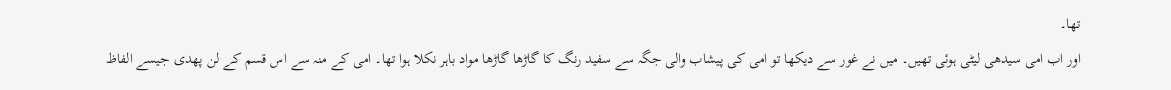تھا۔
اور اب امی سیدھی لیٹی ہوئی تھیں۔ میں نے غور سے دیکھا تو امی کی پیشاب والی جگہ سے سفید رنگ کا گاڑھا گاڑھا مواد باہر نکلا ہوا تھا۔ امی کے منہ سے اس قسم کے لن پھدی جیسے الفاظ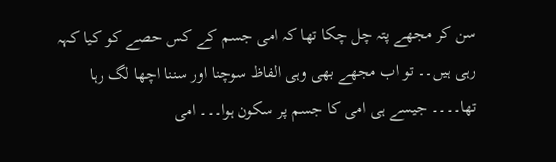سن کر مجھے پتہ چل چکا تھا کہ امی جسم کے کس حصے کو کیا کہہ رہی ہیں۔۔ تو اب مجھے بھی وہی الفاظ سوچنا اور سننا اچھا لگ رہا تھا۔۔۔۔ جیسے ہی امی کا جسم پر سکون ہوا۔۔۔ امی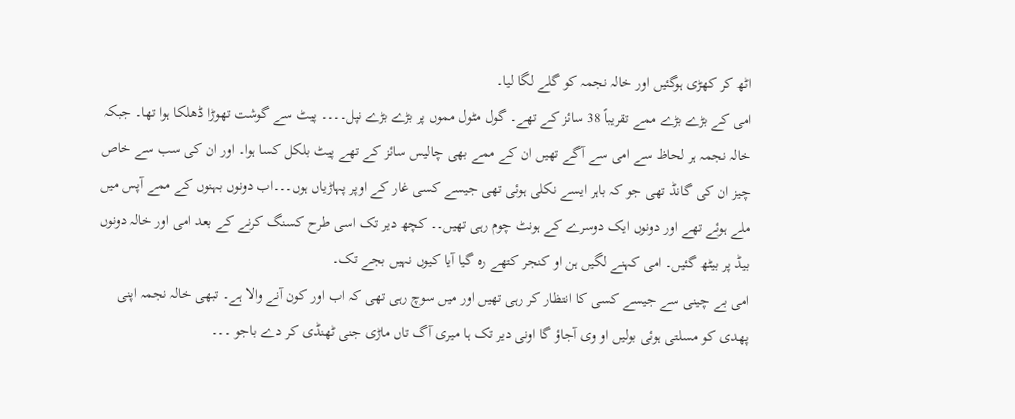اٹھ کر کھڑی ہوگئیں اور خالہ نجمہ کو گلے لگا لیا۔
امی کے بڑے بڑے ممے تقریباً 38 سائز کے تھے۔ گول مٹول مموں پر بڑے بڑے نپل۔۔۔۔ پیٹ سے گوشت تھوڑا ڈھلکا ہوا تھا۔ جبکہ خالہ نجمہ ہر لحاظ سے امی سے آگے تھیں ان کے ممے بھی چالیس سائز کے تھے پیٹ بلکل کسا ہوا۔ اور ان کی سب سے خاص چیز ان کی گانڈ تھی جو کہ باہر ایسے نکلی ہوئی تھی جیسے کسی غار کے اوپر پہاڑیاں ہوں۔۔۔اب دونوں بہنوں کے ممے آپس میں ملے ہوئے تھے اور دونوں ایک دوسرے کے ہونٹ چوم رہی تھیں۔۔ کچھ دیر تک اسی طرح کسنگ کرنے کے بعد امی اور خالہ دونوں بیڈ پر بیٹھ گئیں۔ امی کہنے لگیں ہن او کنجر کتھے رہ گیا آیا کیوں نہیں بجے تک۔
امی بے چینی سے جیسے کسی کا انتظار کر رہی تھیں اور میں سوچ رہی تھی کہ اب اور کون آنے والا ہے۔ تبھی خالہ نجمہ اپنی پھدی کو مسلتی ہوئی بولیں او وی آجاؤ گا اونی دیر تک ہا میری آگ تاں ماڑی جنی ٹھنڈی کر دے باجو ۔۔۔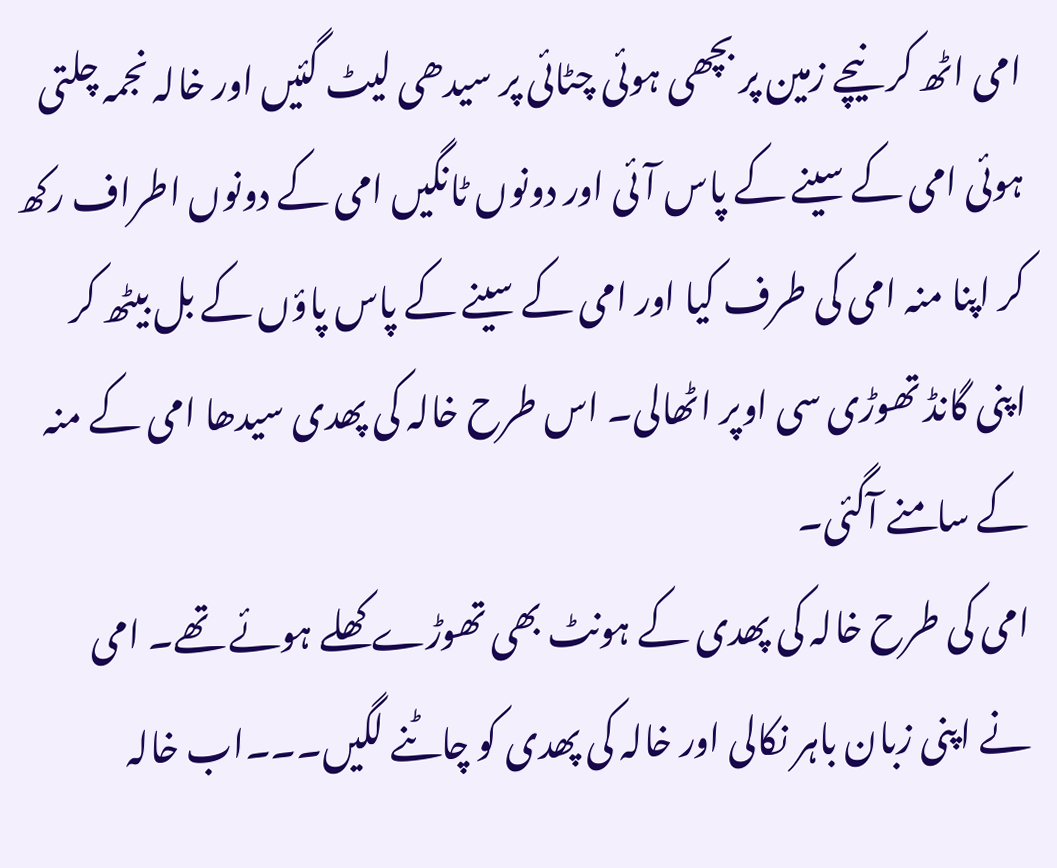امی اٹھ کر نیچے زمین پر بچھی ہوئی چٹائی پر سیدھی لیٹ گئیں اور خالہ نجمہ چلتی ہوئی امی کے سینے کے پاس آئی اور دونوں ٹانگیں امی کے دونوں اطراف رکھ کر اپنا منہ امی کی طرف کیا اور امی کے سینے کے پاس پاؤں کے بل بیٹھ کر اپنی گانڈ تھوڑی سی اوپر اٹھالی۔ اس طرح خالہ کی پھدی سیدھا امی کے منہ کے سامنے آگئی۔
امی کی طرح خالہ کی پھدی کے ہونٹ بھی تھوڑے کھلے ہوئے تھے۔ امی نے اپنی زبان باہر نکالی اور خالہ کی پھدی کو چاٹنے لگیں۔۔۔اب خالہ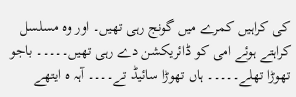کی کراہیں کمرے میں گونج رہی تھیں۔ اور وہ مسلسل کراہتے ہوئے امی کو ڈائریکشن دے رہی تھیں۔۔۔۔۔ باجو تھوڑا تھلے۔۔۔۔۔ ہاں تھوڑا سائیڈ تے۔۔۔۔ آہہ ہ ایتھے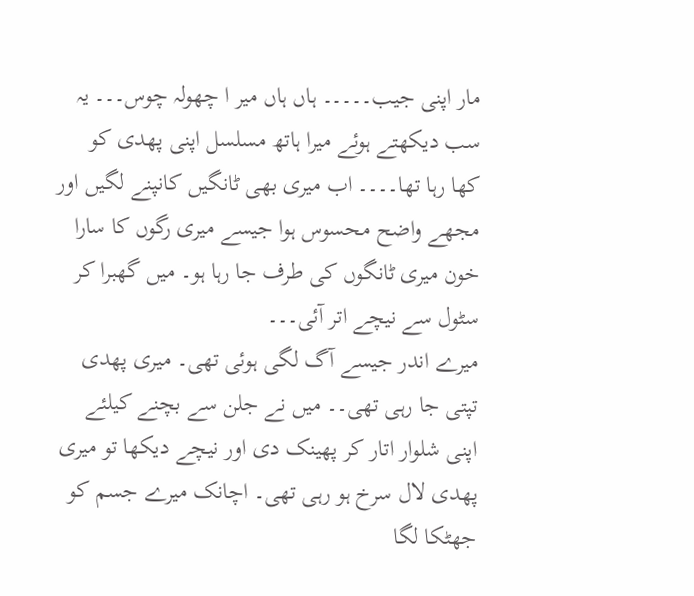مار اپنی جیب۔۔۔۔۔ ہاں ہاں میر ا چھولہ چوس۔۔۔ یہ سب دیکھتے ہوئے میرا ہاتھ مسلسل اپنی پھدی کو کھا رہا تھا۔۔۔۔ اب میری بھی ٹانگیں کانپنے لگیں اور مجھے واضح محسوس ہوا جیسے میری رگوں کا سارا خون میری ٹانگوں کی طرف جا رہا ہو۔ میں گھبرا کر سٹول سے نیچے اتر آئی۔۔۔
میرے اندر جیسے آگ لگی ہوئی تھی۔ میری پھدی تپتی جا رہی تھی۔۔ میں نے جلن سے بچنے کیلئے اپنی شلوار اتار کر پھینک دی اور نیچے دیکھا تو میری پھدی لال سرخ ہو رہی تھی۔ اچانک میرے جسم کو جھٹکا لگا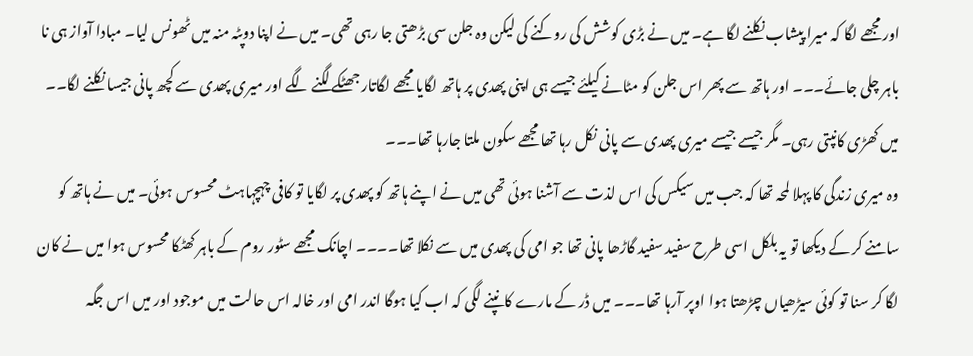اور مجھے لگا کہ میرا پیشاب نکلنے لگا ہے۔ میں نے بڑی کوشش کی روکنے کی لیکن وہ جلن سی بڑھتی جا رہی تھی۔ میں نے اپنا دوپٹہ منہ میں ٹھونس لیا۔ مبادا آواز ہی نا باہر چلی جائے۔۔۔ اور ہاتھ سے پھر اس جلن کو مٹانے کیلئے جیسے ہی اپنی پھدی پر ہاتھ لگایا مجھے لگاتار جھٹکے لگنے لگے اور میری پھدی سے کچھ پانی جیسا نکلنے لگا۔۔ میں کھڑی کانپتی رہی۔ مگر جیسے جیسے میری پھدی سے پانی نکل رہا تھا مجھے سکون ملتا جارہا تھا۔۔۔
وہ میری زندگی کا پہلا لمحہ تھا کہ جب میں سیکس کی اس لذت سے آشنا ہوئی تھی میں نے اپنے ہاتھ کو پھدی پر لگایا تو کافی چہچہاہٹ محسوس ہوئی۔ میں نے ہاتھ کو سامنے کر کے دیکھا تو یہ بلکل اسی طرح سفید سفید گاڑھا پانی تھا جو امی کی پھدی میں سے نکلا تھا۔۔۔۔ اچانک مجھے سٹور روم کے باہر کھٹکا محسوس ہوا میں نے کان لگا کر سنا تو کوئی سیڑھیاں چڑھتا ہوا اوپر آرہا تھا۔۔۔ میں ڈر کے مارے کانپنے لگی کہ اب کیا ہوگا اندر امی اور خالہ اس حالت میں موجود اور میں اس جگہ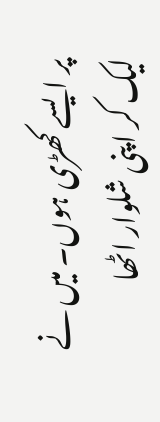پر ایسے کھڑی ہوں۔ میں نے لیک کر اپنی شلوار اٹھا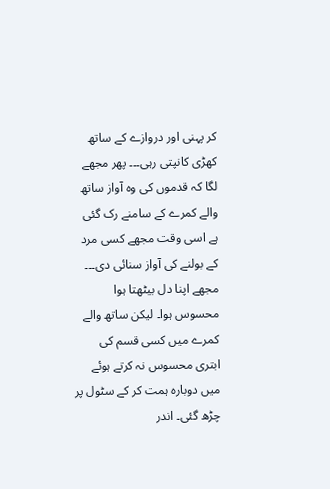کر پہنی اور دروازے کے ساتھ کھڑی کانپتی رہی۔۔۔ پھر مجھے لگا کہ قدموں کی وہ آواز ساتھ والے کمرے کے سامنے رک گئی ہے اسی وقت مجھے کسی مرد کے بولنے کی آواز سنائی دی۔۔۔
مجھے اپنا دل بیٹھتا ہوا محسوس ہوا۔ لیکن ساتھ والے کمرے میں کسی قسم کی ابتری محسوس نہ کرتے ہوئے میں دوبارہ ہمت کر کے سٹول پر چڑھ گئی۔ اندر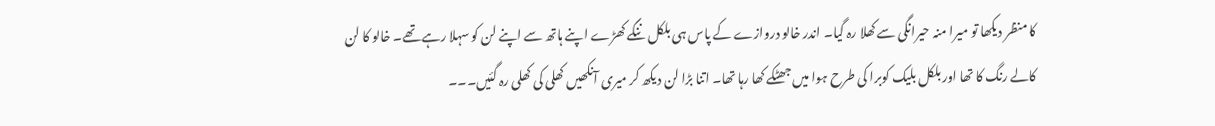کا منظر دیکھا تو میرا منہ حیرانگی سے کھلا رہ گیا۔ اندر خالو دروازے کے پاس ہی بلکل ننگے کھڑے اپنے ہاتھ سے اپنے لن کو سہلا رہے تھے۔ خالو کا لن کالے رنگ کا تھا اور بلکل بلیک کوبرا کی طرح ہوا میں جھٹکے کھا رہا تھا۔ اتنا بڑا لن دیکھ کر میری آنکھیں کھلی کی کھلی رہ گئیں۔۔۔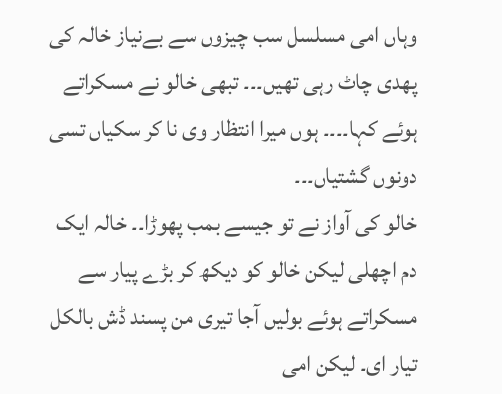وہاں امی مسلسل سب چیزوں سے بےنیاز خالہ کی پھدی چاٹ رہی تھیں۔۔۔ تبھی خالو نے مسکراتے ہوئے کہا۔۔۔۔ ہوں میرا انتظار وی نا کر سکیاں تسی دونوں گشتیاں۔۔۔
خالو کی آواز نے تو جیسے بمب پھوڑا۔۔ خالہ ایک دم اچھلی لیکن خالو کو دیکھ کر بڑے پیار سے مسکراتے ہوئے بولیں آجا تیری من پسند ڈش بالکل تیار ای۔ لیکن امی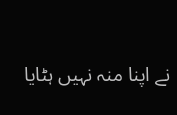نے اپنا منہ نہیں ہٹایا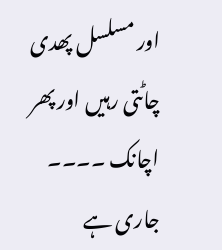اور مسلسل پھدی چاٹتی رہیں اور پھر اچانک ۔۔۔۔
جاری ہے